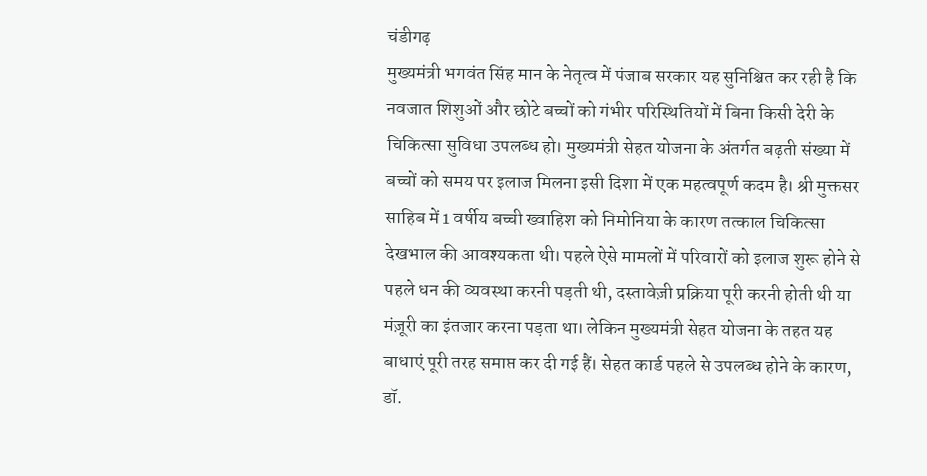चंडीगढ़
मुख्यमंत्री भगवंत सिंह मान के नेतृत्व में पंजाब सरकार यह सुनिश्चित कर रही है कि नवजात शिशुओं और छोटे बच्चों को गंभीर परिस्थितियों में बिना किसी देरी के चिकित्सा सुविधा उपलब्ध हो। मुख्यमंत्री सेहत योजना के अंतर्गत बढ़ती संख्या में बच्चों को समय पर इलाज मिलना इसी दिशा में एक महत्वपूर्ण कदम है। श्री मुक्तसर साहिब में 1 वर्षीय बच्ची ख्वाहिश को निमोनिया के कारण तत्काल चिकित्सा देखभाल की आवश्यकता थी। पहले ऐसे मामलों में परिवारों को इलाज शुरू होने से पहले धन की व्यवस्था करनी पड़ती थी, दस्तावेज़ी प्रक्रिया पूरी करनी होती थी या मंज़ूरी का इंतजार करना पड़ता था। लेकिन मुख्यमंत्री सेहत योजना के तहत यह बाधाएं पूरी तरह समाप्त कर दी गई हैं। सेहत कार्ड पहले से उपलब्ध होने के कारण, डॉ.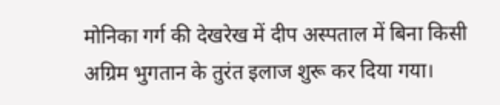मोनिका गर्ग की देखरेख में दीप अस्पताल में बिना किसी अग्रिम भुगतान के तुरंत इलाज शुरू कर दिया गया।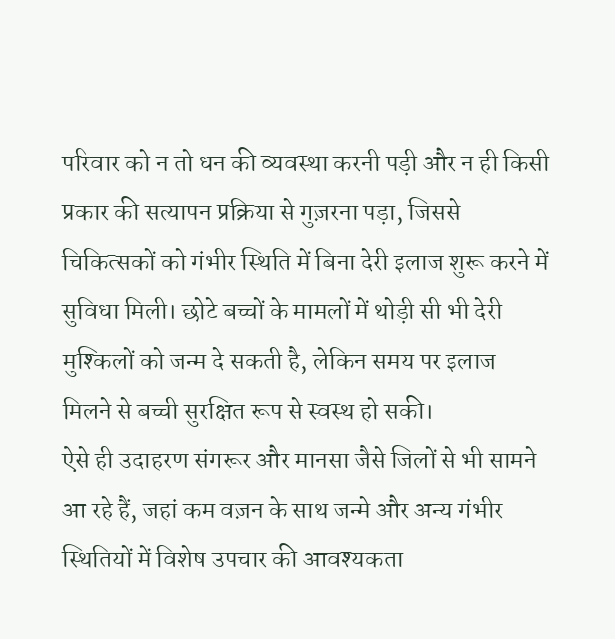परिवार को न तो धन की व्यवस्था करनी पड़ी और न ही किसी प्रकार की सत्यापन प्रक्रिया से गुज़रना पड़ा, जिससे चिकित्सकों को गंभीर स्थिति में बिना देरी इलाज शुरू करने में सुविधा मिली। छोटे बच्चों के मामलों में थोड़ी सी भी देरी मुश्किलों को जन्म दे सकती है, लेकिन समय पर इलाज मिलने से बच्ची सुरक्षित रूप से स्वस्थ हो सकी।
ऐसे ही उदाहरण संगरूर और मानसा जैसे जिलों से भी सामने आ रहे हैं, जहां कम वज़न के साथ जन्मे और अन्य गंभीर स्थितियों में विशेष उपचार की आवश्यकता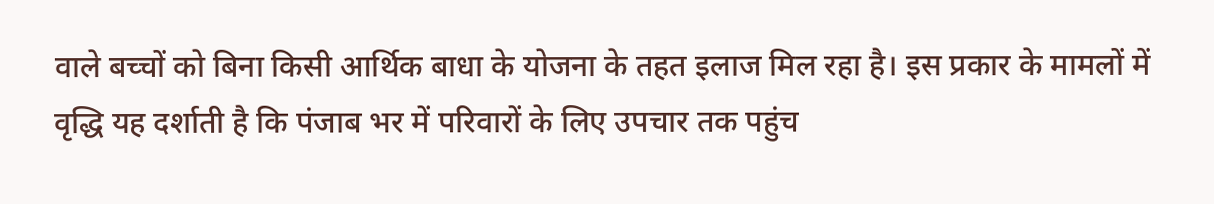वाले बच्चों को बिना किसी आर्थिक बाधा के योजना के तहत इलाज मिल रहा है। इस प्रकार के मामलों में वृद्धि यह दर्शाती है कि पंजाब भर में परिवारों के लिए उपचार तक पहुंच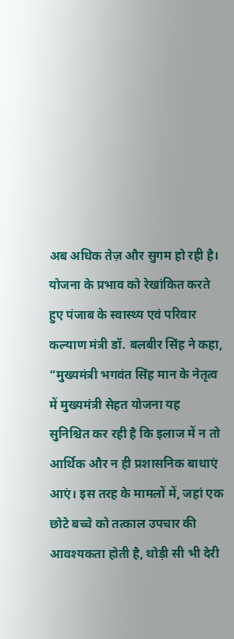अब अधिक तेज़ और सुगम हो रही है।
योजना के प्रभाव को रेखांकित करते हुए पंजाब के स्वास्थ्य एवं परिवार कल्याण मंत्री डॉ. बलबीर सिंह ने कहा, “मुख्यमंत्री भगवंत सिंह मान के नेतृत्व में मुख्यमंत्री सेहत योजना यह सुनिश्चित कर रही है कि इलाज में न तो आर्थिक और न ही प्रशासनिक बाधाएं आएं। इस तरह के मामलों में, जहां एक छोटे बच्चे को तत्काल उपचार की आवश्यकता होती है, थोड़ी सी भी देरी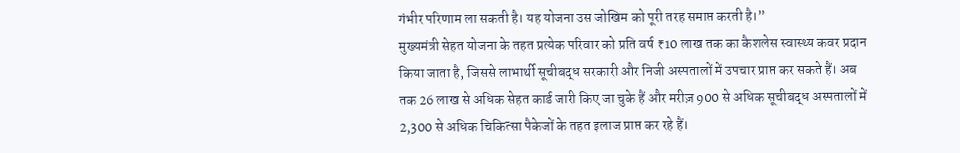गंभीर परिणाम ला सकती है। यह योजना उस जोखिम को पूरी तरह समाप्त करती है।”
मुख्यमंत्री सेहत योजना के तहत प्रत्येक परिवार को प्रति वर्ष ₹10 लाख तक का कैशलेस स्वास्थ्य कवर प्रदान किया जाता है, जिससे लाभार्थी सूचीबद्ध सरकारी और निजी अस्पतालों में उपचार प्राप्त कर सकते हैं। अब तक 26 लाख से अधिक सेहत कार्ड जारी किए जा चुके हैं और मरीज़ 900 से अधिक सूचीबद्ध अस्पतालों में 2,300 से अधिक चिकित्सा पैकेजों के तहत इलाज प्राप्त कर रहे हैं।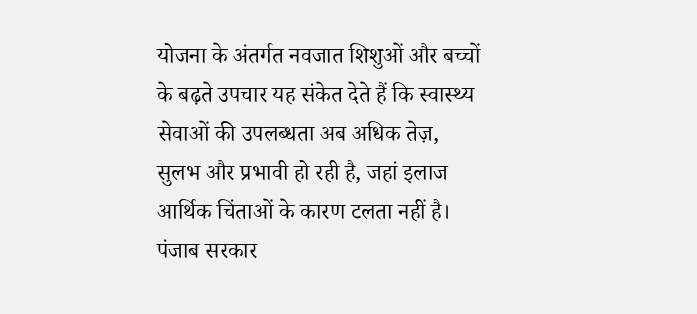योजना के अंतर्गत नवजात शिशुओं और बच्चों के बढ़ते उपचार यह संकेत देते हैं कि स्वास्थ्य सेवाओं की उपलब्धता अब अधिक तेज़, सुलभ और प्रभावी हो रही है, जहां इलाज आर्थिक चिंताओं के कारण टलता नहीं है। पंजाब सरकार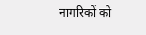नागरिकों को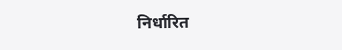निर्धारित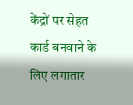केंद्रों पर सेहत कार्ड बनवाने के लिए लगातार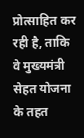प्रोत्साहित कर रही है, ताकि वे मुख्यमंत्री सेहत योजना के तहत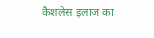कैशलेस इलाज का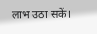लाभ उठा सकें।